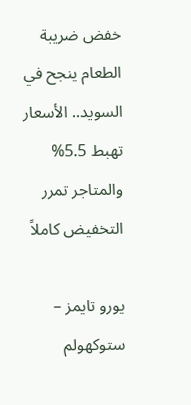خفض ضريبة الطعام ينجح في السويد.. الأسعار تهبط 5.5% والمتاجر تمرر التخفيض كاملاً

يورو تايمز – ستوكهولم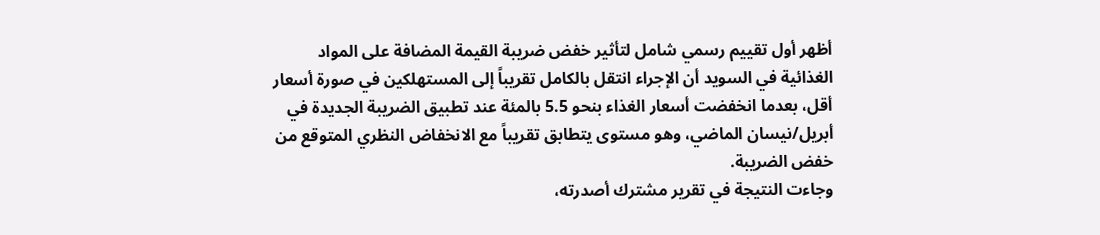أظهر أول تقييم رسمي شامل لتأثير خفض ضريبة القيمة المضافة على المواد الغذائية في السويد أن الإجراء انتقل بالكامل تقريباً إلى المستهلكين في صورة أسعار أقل، بعدما انخفضت أسعار الغذاء بنحو 5.5 بالمئة عند تطبيق الضريبة الجديدة في أبريل/نيسان الماضي، وهو مستوى يتطابق تقريباً مع الانخفاض النظري المتوقع من خفض الضريبة.
وجاءت النتيجة في تقرير مشترك أصدرته،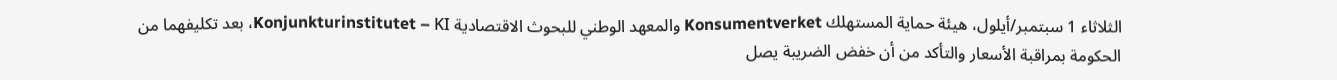الثلاثاء 1 سبتمبر/أيلول، هيئة حماية المستهلك Konsumentverket والمعهد الوطني للبحوث الاقتصادية Konjunkturinstitutet – KI، بعد تكليفهما من الحكومة بمراقبة الأسعار والتأكد من أن خفض الضريبة يصل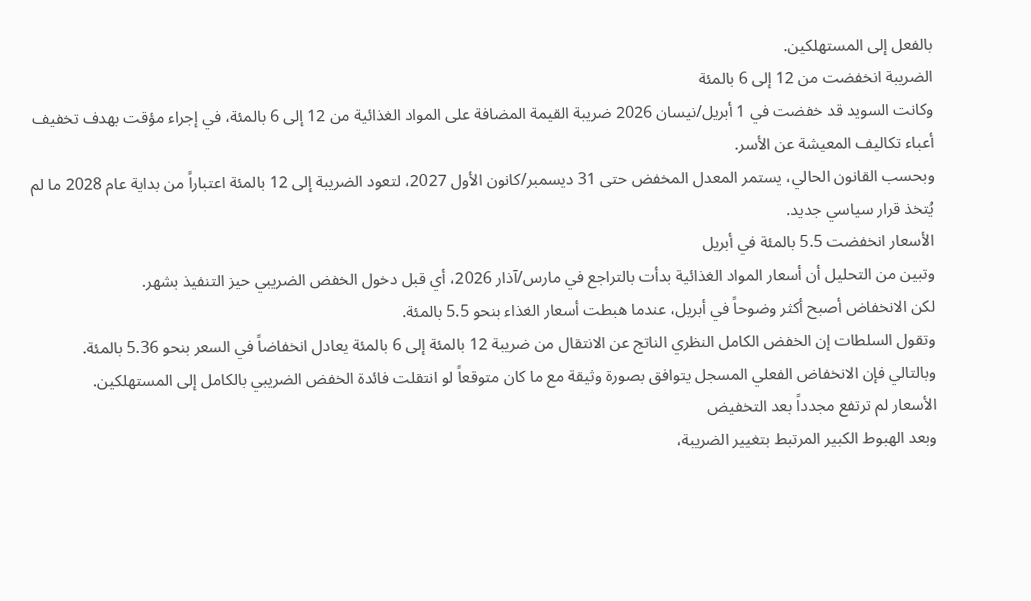بالفعل إلى المستهلكين.
الضريبة انخفضت من 12 إلى 6 بالمئة
وكانت السويد قد خفضت في 1 أبريل/نيسان 2026 ضريبة القيمة المضافة على المواد الغذائية من 12 إلى 6 بالمئة، في إجراء مؤقت بهدف تخفيف أعباء تكاليف المعيشة عن الأسر.
وبحسب القانون الحالي، يستمر المعدل المخفض حتى 31 ديسمبر/كانون الأول 2027، لتعود الضريبة إلى 12 بالمئة اعتباراً من بداية عام 2028 ما لم يُتخذ قرار سياسي جديد.
الأسعار انخفضت 5.5 بالمئة في أبريل
وتبين من التحليل أن أسعار المواد الغذائية بدأت بالتراجع في مارس/آذار 2026، أي قبل دخول الخفض الضريبي حيز التنفيذ بشهر.
لكن الانخفاض أصبح أكثر وضوحاً في أبريل، عندما هبطت أسعار الغذاء بنحو 5.5 بالمئة.
وتقول السلطات إن الخفض الكامل النظري الناتج عن الانتقال من ضريبة 12 بالمئة إلى 6 بالمئة يعادل انخفاضاً في السعر بنحو 5.36 بالمئة.
وبالتالي فإن الانخفاض الفعلي المسجل يتوافق بصورة وثيقة مع ما كان متوقعاً لو انتقلت فائدة الخفض الضريبي بالكامل إلى المستهلكين.
الأسعار لم ترتفع مجدداً بعد التخفيض
وبعد الهبوط الكبير المرتبط بتغيير الضريبة،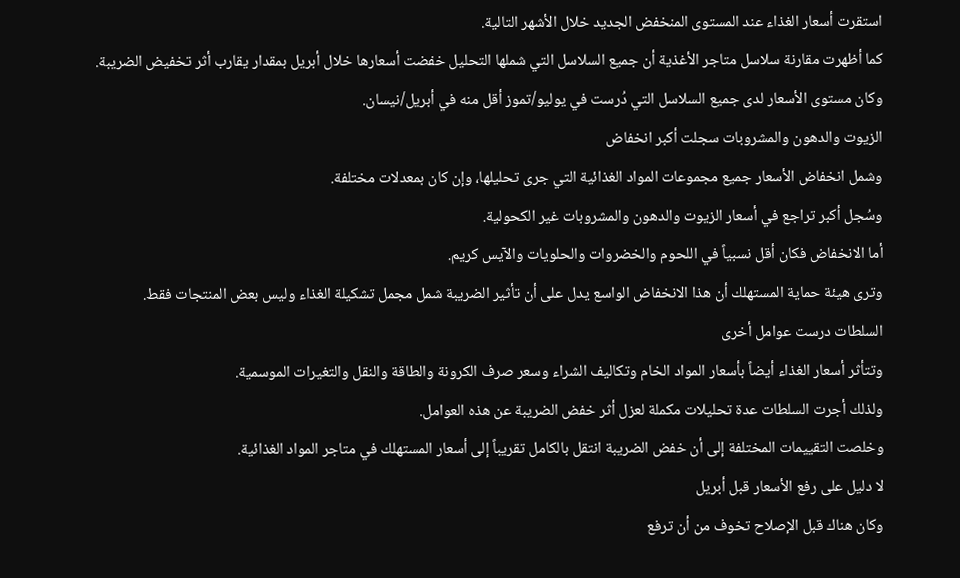استقرت أسعار الغذاء عند المستوى المنخفض الجديد خلال الأشهر التالية.
كما أظهرت مقارنة سلاسل متاجر الأغذية أن جميع السلاسل التي شملها التحليل خفضت أسعارها خلال أبريل بمقدار يقارب أثر تخفيض الضريبة.
وكان مستوى الأسعار لدى جميع السلاسل التي دُرست في يوليو/تموز أقل منه في أبريل/نيسان.
الزيوت والدهون والمشروبات سجلت أكبر انخفاض
وشمل انخفاض الأسعار جميع مجموعات المواد الغذائية التي جرى تحليلها، وإن كان بمعدلات مختلفة.
وسُجل أكبر تراجع في أسعار الزيوت والدهون والمشروبات غير الكحولية.
أما الانخفاض فكان أقل نسبياً في اللحوم والخضروات والحلويات والآيس كريم.
وترى هيئة حماية المستهلك أن هذا الانخفاض الواسع يدل على أن تأثير الضريبة شمل مجمل تشكيلة الغذاء وليس بعض المنتجات فقط.
السلطات درست عوامل أخرى
وتتأثر أسعار الغذاء أيضاً بأسعار المواد الخام وتكاليف الشراء وسعر صرف الكرونة والطاقة والنقل والتغيرات الموسمية.
ولذلك أجرت السلطات عدة تحليلات مكملة لعزل أثر خفض الضريبة عن هذه العوامل.
وخلصت التقييمات المختلفة إلى أن خفض الضريبة انتقل بالكامل تقريباً إلى أسعار المستهلك في متاجر المواد الغذائية.
لا دليل على رفع الأسعار قبل أبريل
وكان هناك قبل الإصلاح تخوف من أن ترفع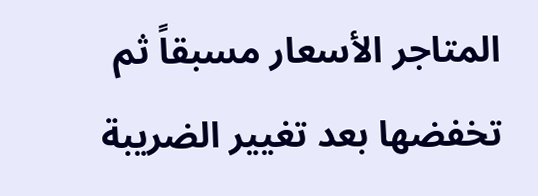المتاجر الأسعار مسبقاً ثم تخفضها بعد تغيير الضريبة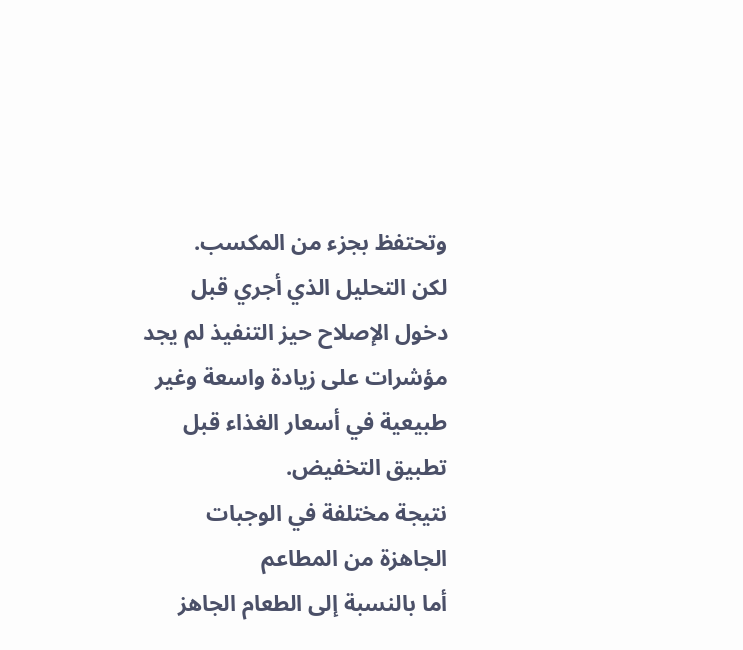وتحتفظ بجزء من المكسب.
لكن التحليل الذي أجري قبل دخول الإصلاح حيز التنفيذ لم يجد مؤشرات على زيادة واسعة وغير طبيعية في أسعار الغذاء قبل تطبيق التخفيض.
نتيجة مختلفة في الوجبات الجاهزة من المطاعم
أما بالنسبة إلى الطعام الجاهز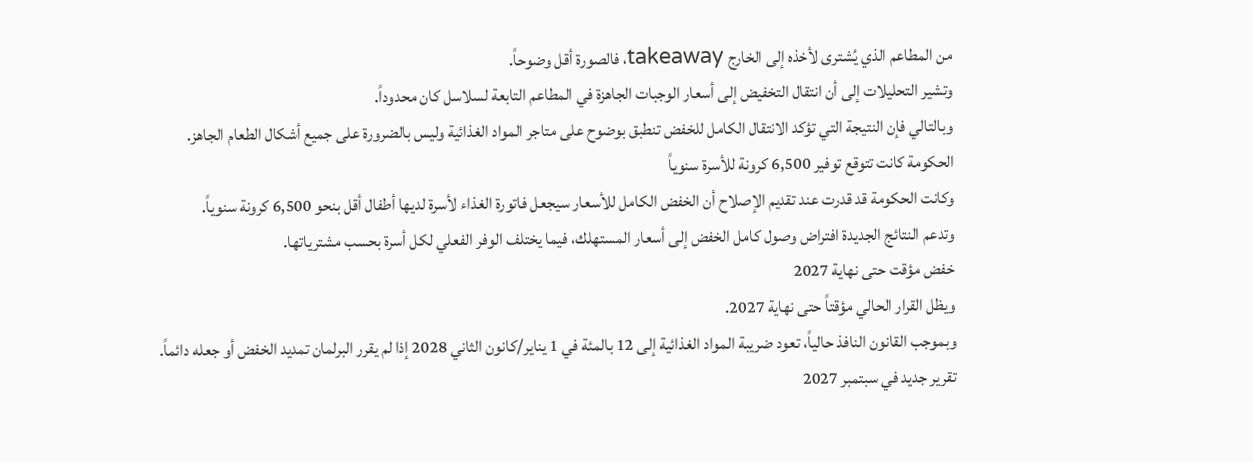من المطاعم الذي يُشترى لأخذه إلى الخارج takeaway، فالصورة أقل وضوحاً.
وتشير التحليلات إلى أن انتقال التخفيض إلى أسعار الوجبات الجاهزة في المطاعم التابعة لسلاسل كان محدوداً.
وبالتالي فإن النتيجة التي تؤكد الانتقال الكامل للخفض تنطبق بوضوح على متاجر المواد الغذائية وليس بالضرورة على جميع أشكال الطعام الجاهز.
الحكومة كانت تتوقع توفير 6,500 كرونة للأسرة سنوياً
وكانت الحكومة قد قدرت عند تقديم الإصلاح أن الخفض الكامل للأسعار سيجعل فاتورة الغذاء لأسرة لديها أطفال أقل بنحو 6,500 كرونة سنوياً.
وتدعم النتائج الجديدة افتراض وصول كامل الخفض إلى أسعار المستهلك، فيما يختلف الوفر الفعلي لكل أسرة بحسب مشترياتها.
خفض مؤقت حتى نهاية 2027
ويظل القرار الحالي مؤقتاً حتى نهاية 2027.
وبموجب القانون النافذ حالياً، تعود ضريبة المواد الغذائية إلى 12 بالمئة في 1 يناير/كانون الثاني 2028 إذا لم يقرر البرلمان تمديد الخفض أو جعله دائماً.
تقرير جديد في سبتمبر 2027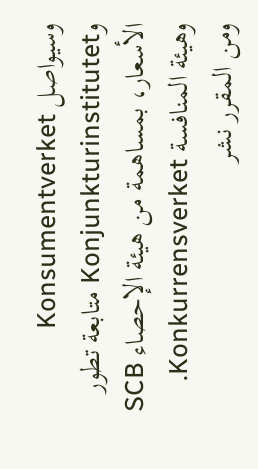وسيواصل Konsumentverket وKonjunkturinstitutet متابعة تطور الأسعار، بمساهمة من هيئة الإحصاء SCB وهيئة المنافسة Konkurrensverket.
ومن المقرر نشر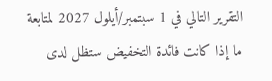التقرير التالي في 1 سبتمبر/أيلول 2027 لمتابعة ما إذا كانت فائدة التخفيض ستظل لدى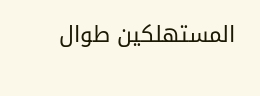المستهلكين طوال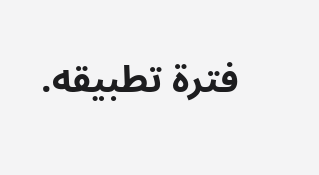فترة تطبيقه.